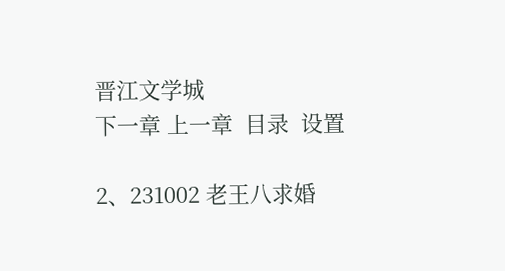晋江文学城
下一章 上一章  目录  设置

2、231002 老王八求婚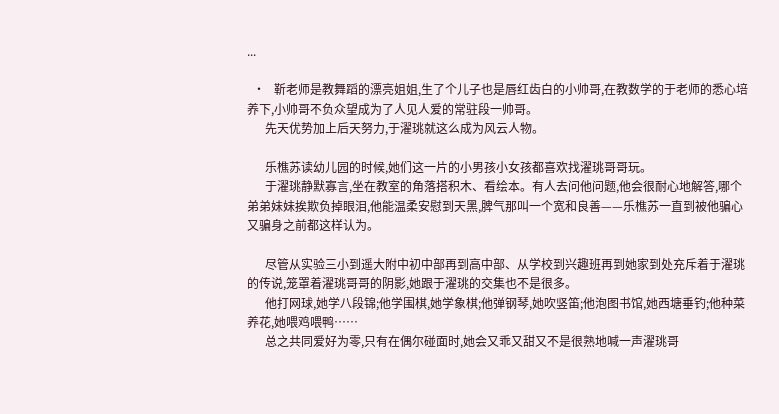...

  •   靳老师是教舞蹈的漂亮姐姐,生了个儿子也是唇红齿白的小帅哥,在教数学的于老师的悉心培养下,小帅哥不负众望成为了人见人爱的常驻段一帅哥。
      先天优势加上后天努力,于濯珧就这么成为风云人物。

      乐樵苏读幼儿园的时候,她们这一片的小男孩小女孩都喜欢找濯珧哥哥玩。
      于濯珧静默寡言,坐在教室的角落搭积木、看绘本。有人去问他问题,他会很耐心地解答,哪个弟弟妹妹挨欺负掉眼泪,他能温柔安慰到天黑,脾气那叫一个宽和良善——乐樵苏一直到被他骗心又骗身之前都这样认为。

      尽管从实验三小到遥大附中初中部再到高中部、从学校到兴趣班再到她家到处充斥着于濯珧的传说,笼罩着濯珧哥哥的阴影,她跟于濯珧的交集也不是很多。
      他打网球,她学八段锦;他学围棋,她学象棋;他弹钢琴,她吹竖笛;他泡图书馆,她西塘垂钓;他种菜养花,她喂鸡喂鸭……
      总之共同爱好为零,只有在偶尔碰面时,她会又乖又甜又不是很熟地喊一声濯珧哥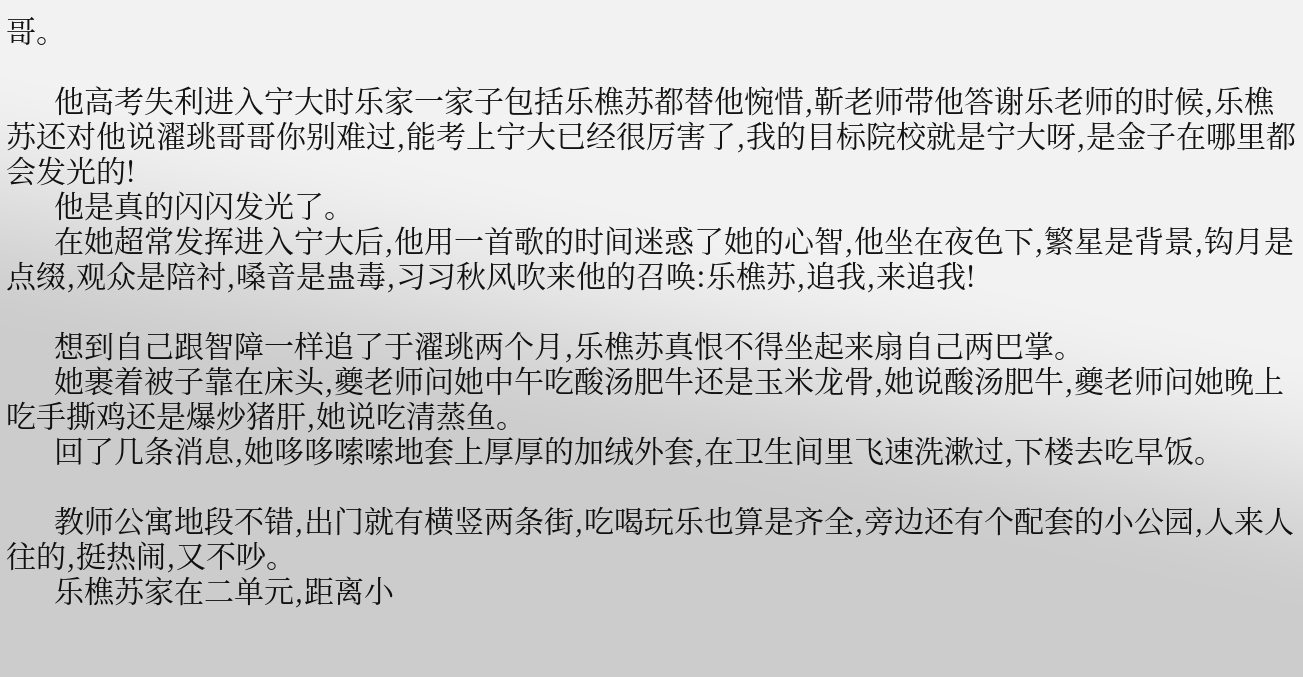哥。

      他高考失利进入宁大时乐家一家子包括乐樵苏都替他惋惜,靳老师带他答谢乐老师的时候,乐樵苏还对他说濯珧哥哥你别难过,能考上宁大已经很厉害了,我的目标院校就是宁大呀,是金子在哪里都会发光的!
      他是真的闪闪发光了。
      在她超常发挥进入宁大后,他用一首歌的时间迷惑了她的心智,他坐在夜色下,繁星是背景,钩月是点缀,观众是陪衬,嗓音是蛊毒,习习秋风吹来他的召唤:乐樵苏,追我,来追我!

      想到自己跟智障一样追了于濯珧两个月,乐樵苏真恨不得坐起来扇自己两巴掌。
      她裹着被子靠在床头,夔老师问她中午吃酸汤肥牛还是玉米龙骨,她说酸汤肥牛,夔老师问她晚上吃手撕鸡还是爆炒猪肝,她说吃清蒸鱼。
      回了几条消息,她哆哆嗦嗦地套上厚厚的加绒外套,在卫生间里飞速洗漱过,下楼去吃早饭。

      教师公寓地段不错,出门就有横竖两条街,吃喝玩乐也算是齐全,旁边还有个配套的小公园,人来人往的,挺热闹,又不吵。
      乐樵苏家在二单元,距离小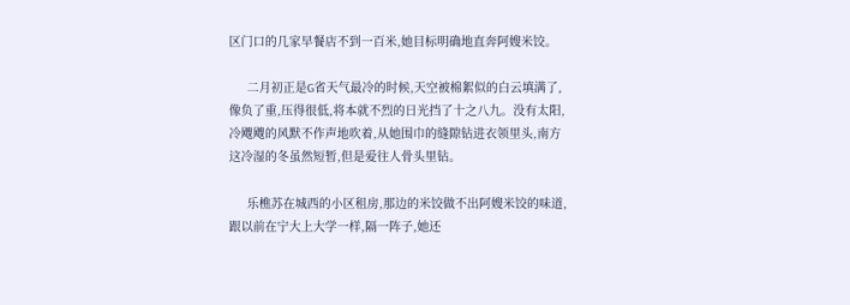区门口的几家早餐店不到一百米,她目标明确地直奔阿嫂米饺。

      二月初正是G省天气最冷的时候,天空被棉絮似的白云填满了,像负了重,压得很低,将本就不烈的日光挡了十之八九。没有太阳,冷飕飕的风默不作声地吹着,从她围巾的缝隙钻进衣领里头,南方这冷湿的冬虽然短暂,但是爱往人骨头里钻。

      乐樵苏在城西的小区租房,那边的米饺做不出阿嫂米饺的味道,跟以前在宁大上大学一样,隔一阵子,她还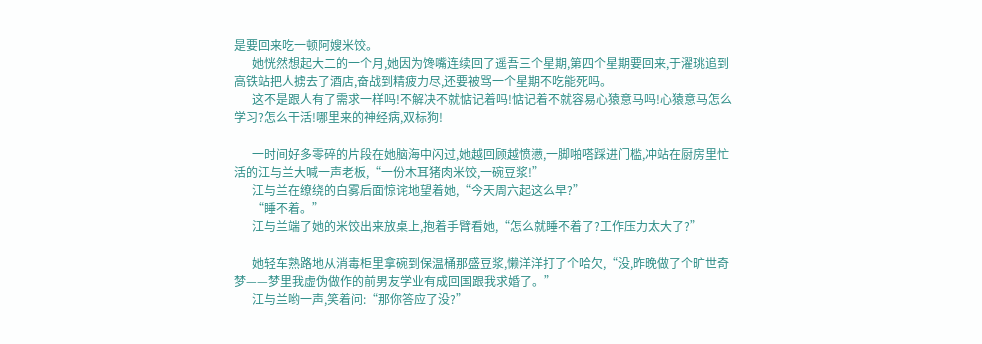是要回来吃一顿阿嫂米饺。
      她恍然想起大二的一个月,她因为馋嘴连续回了遥吾三个星期,第四个星期要回来,于濯珧追到高铁站把人掳去了酒店,奋战到精疲力尽,还要被骂一个星期不吃能死吗。
      这不是跟人有了需求一样吗!不解决不就惦记着吗!惦记着不就容易心猿意马吗!心猿意马怎么学习?怎么干活!哪里来的神经病,双标狗!

      一时间好多零碎的片段在她脑海中闪过,她越回顾越愤懑,一脚啪嗒踩进门槛,冲站在厨房里忙活的江与兰大喊一声老板,“一份木耳猪肉米饺,一碗豆浆!”
      江与兰在缭绕的白雾后面惊诧地望着她,“今天周六起这么早?”
      “睡不着。”
      江与兰端了她的米饺出来放桌上,抱着手臂看她,“怎么就睡不着了?工作压力太大了?”

      她轻车熟路地从消毒柜里拿碗到保温桶那盛豆浆,懒洋洋打了个哈欠,“没,昨晚做了个旷世奇梦——梦里我虚伪做作的前男友学业有成回国跟我求婚了。”
      江与兰哟一声,笑着问:“那你答应了没?”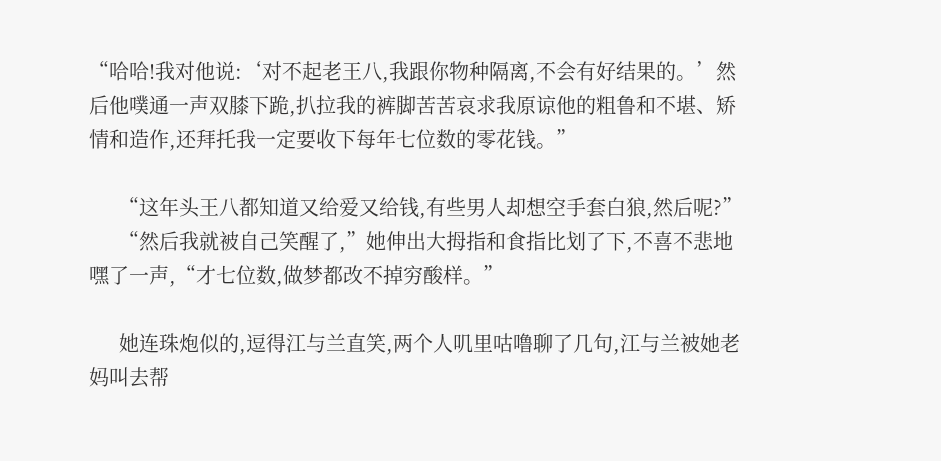“哈哈!我对他说:‘对不起老王八,我跟你物种隔离,不会有好结果的。’然后他噗通一声双膝下跪,扒拉我的裤脚苦苦哀求我原谅他的粗鲁和不堪、矫情和造作,还拜托我一定要收下每年七位数的零花钱。”

      “这年头王八都知道又给爱又给钱,有些男人却想空手套白狼,然后呢?”
      “然后我就被自己笑醒了,”她伸出大拇指和食指比划了下,不喜不悲地嘿了一声,“才七位数,做梦都改不掉穷酸样。”

      她连珠炮似的,逗得江与兰直笑,两个人叽里咕噜聊了几句,江与兰被她老妈叫去帮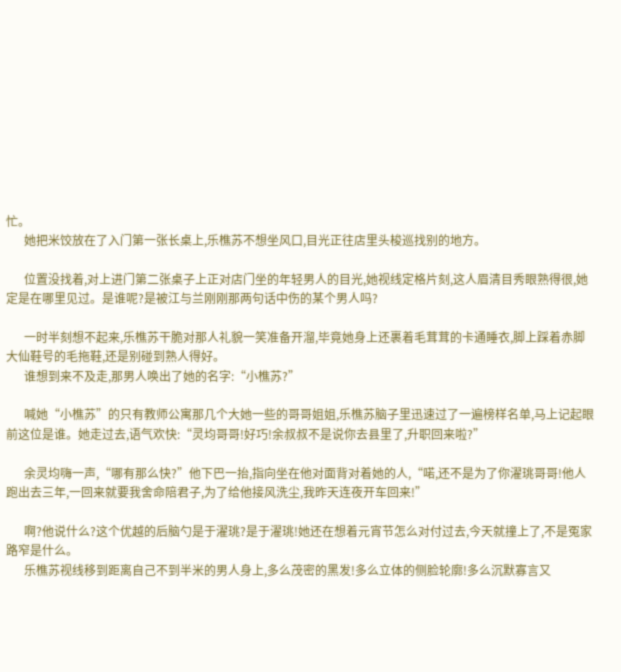忙。
      她把米饺放在了入门第一张长桌上,乐樵苏不想坐风口,目光正往店里头梭巡找别的地方。

      位置没找着,对上进门第二张桌子上正对店门坐的年轻男人的目光,她视线定格片刻,这人眉清目秀眼熟得很,她定是在哪里见过。是谁呢?是被江与兰刚刚那两句话中伤的某个男人吗?

      一时半刻想不起来,乐樵苏干脆对那人礼貌一笑准备开溜,毕竟她身上还裹着毛茸茸的卡通睡衣,脚上踩着赤脚大仙鞋号的毛拖鞋,还是别碰到熟人得好。
      谁想到来不及走,那男人唤出了她的名字:“小樵苏?”

      喊她“小樵苏”的只有教师公寓那几个大她一些的哥哥姐姐,乐樵苏脑子里迅速过了一遍榜样名单,马上记起眼前这位是谁。她走过去,语气欢快:“灵均哥哥!好巧!余叔叔不是说你去县里了,升职回来啦?”

      余灵均嗨一声,“哪有那么快?”他下巴一抬,指向坐在他对面背对着她的人,“喏,还不是为了你濯珧哥哥!他人跑出去三年,一回来就要我舍命陪君子,为了给他接风洗尘,我昨天连夜开车回来!”

      啊?他说什么?这个优越的后脑勺是于濯珧?是于濯珧!她还在想着元宵节怎么对付过去,今天就撞上了,不是冤家路窄是什么。
      乐樵苏视线移到距离自己不到半米的男人身上,多么茂密的黑发!多么立体的侧脸轮廓!多么沉默寡言又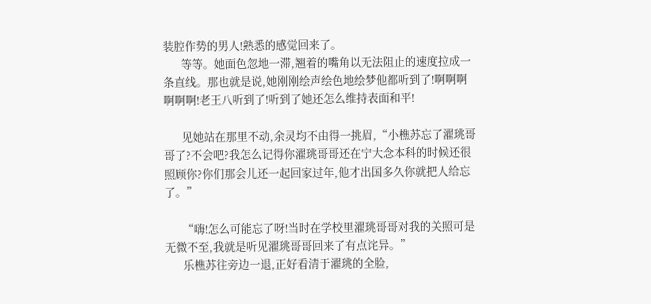装腔作势的男人!熟悉的感觉回来了。
      等等。她面色忽地一滞,翘着的嘴角以无法阻止的速度拉成一条直线。那也就是说,她刚刚绘声绘色地绘梦他都听到了!啊啊啊啊啊啊!老王八听到了!听到了她还怎么维持表面和平!

      见她站在那里不动,余灵均不由得一挑眉,“小樵苏忘了濯珧哥哥了?不会吧?我怎么记得你濯珧哥哥还在宁大念本科的时候还很照顾你?你们那会儿还一起回家过年,他才出国多久你就把人给忘了。”

      “嗨!怎么可能忘了呀!当时在学校里濯珧哥哥对我的关照可是无微不至,我就是听见濯珧哥哥回来了有点诧异。”
      乐樵苏往旁边一退,正好看清于濯珧的全脸,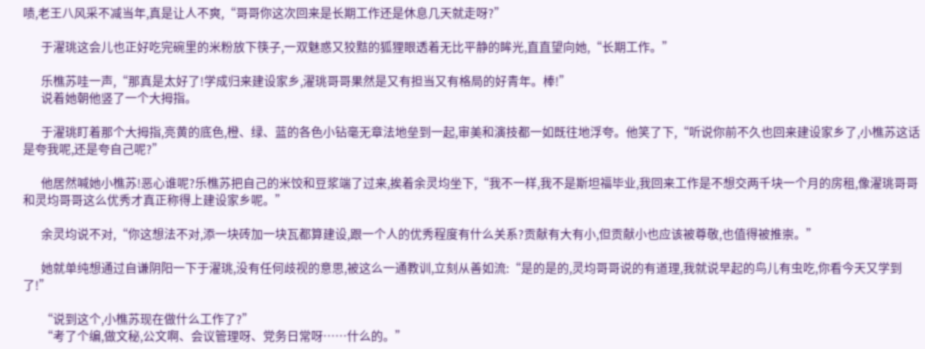啧,老王八风采不减当年,真是让人不爽,“哥哥你这次回来是长期工作还是休息几天就走呀?”

      于濯珧这会儿也正好吃完碗里的米粉放下筷子,一双魅惑又狡黠的狐狸眼透着无比平静的眸光,直直望向她,“长期工作。”

      乐樵苏哇一声,“那真是太好了!学成归来建设家乡,濯珧哥哥果然是又有担当又有格局的好青年。棒!”
      说着她朝他竖了一个大拇指。

      于濯珧盯着那个大拇指,亮黄的底色,橙、绿、蓝的各色小钻毫无章法地垒到一起,审美和演技都一如既往地浮夸。他笑了下,“听说你前不久也回来建设家乡了,小樵苏这话是夸我呢,还是夸自己呢?”

      他居然喊她小樵苏!恶心谁呢?乐樵苏把自己的米饺和豆浆端了过来,挨着余灵均坐下,“我不一样,我不是斯坦福毕业,我回来工作是不想交两千块一个月的房租,像濯珧哥哥和灵均哥哥这么优秀才真正称得上建设家乡呢。”

      余灵均说不对,“你这想法不对,添一块砖加一块瓦都算建设,跟一个人的优秀程度有什么关系?贡献有大有小,但贡献小也应该被尊敬,也值得被推崇。”

      她就单纯想通过自谦阴阳一下于濯珧,没有任何歧视的意思,被这么一通教训,立刻从善如流:“是的是的,灵均哥哥说的有道理,我就说早起的鸟儿有虫吃,你看今天又学到了!”

      “说到这个,小樵苏现在做什么工作了?”
      “考了个编,做文秘,公文啊、会议管理呀、党务日常呀……什么的。”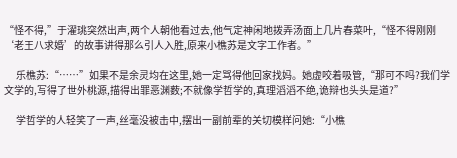“怪不得,”于濯珧突然出声,两个人朝他看过去,他气定神闲地拨弄汤面上几片春菜叶,“怪不得刚刚‘老王八求婚’的故事讲得那么引人入胜,原来小樵苏是文字工作者。”

      乐樵苏:“……”如果不是余灵均在这里,她一定骂得他回家找妈。她虚咬着吸管,“那可不吗?我们学文学的,写得了世外桃源,描得出罪恶渊薮;不就像学哲学的,真理滔滔不绝,诡辩也头头是道?”

      学哲学的人轻笑了一声,丝毫没被击中,摆出一副前辈的关切模样问她:“小樵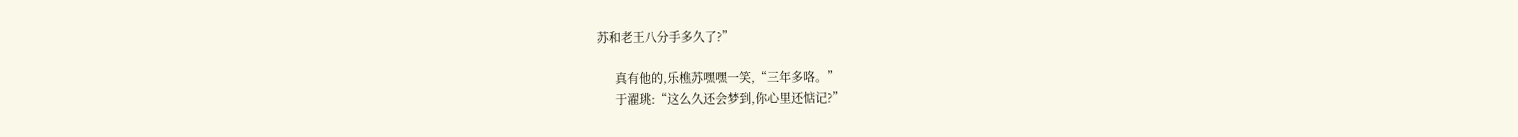苏和老王八分手多久了?”

      真有他的,乐樵苏嘿嘿一笑,“三年多咯。”
      于濯珧:“这么久还会梦到,你心里还惦记?”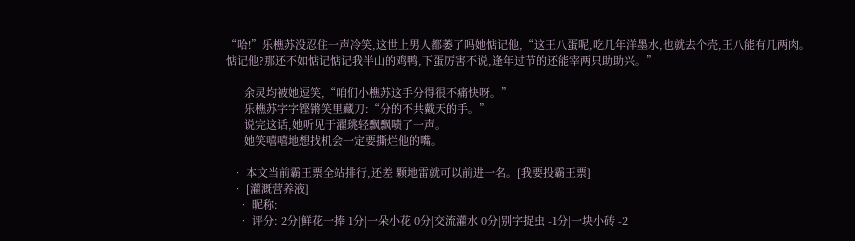“哈!”乐樵苏没忍住一声冷笑,这世上男人都萎了吗她惦记他,“这王八蛋呢,吃几年洋墨水,也就去个壳,王八能有几两肉。惦记他?那还不如惦记惦记我半山的鸡鸭,下蛋厉害不说,逢年过节的还能宰两只助助兴。”

      余灵均被她逗笑,“咱们小樵苏这手分得很不痛快呀。”
      乐樵苏字字铿锵笑里藏刀:“分的不共戴天的手。”
      说完这话,她听见于濯珧轻飘飘啧了一声。
      她笑嘻嘻地想找机会一定要撕烂他的嘴。

  • 本文当前霸王票全站排行,还差 颗地雷就可以前进一名。[我要投霸王票]
  • [灌溉营养液]
    • 昵称:
    • 评分: 2分|鲜花一捧 1分|一朵小花 0分|交流灌水 0分|别字捉虫 -1分|一块小砖 -2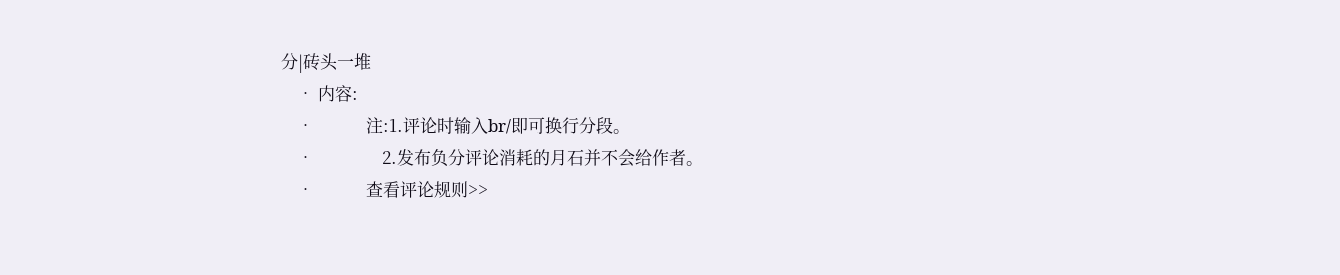分|砖头一堆
    • 内容:
    •             注:1.评论时输入br/即可换行分段。
    •                 2.发布负分评论消耗的月石并不会给作者。
    •             查看评论规则>>